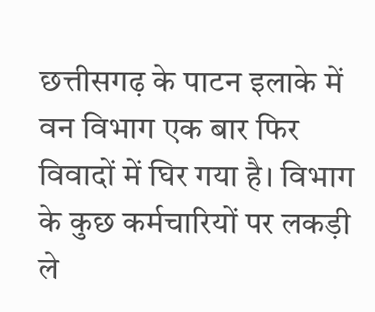छत्तीसगढ़ के पाटन इलाके में वन विभाग एक बार फिर विवादों में घिर गया है। विभाग के कुछ कर्मचारियों पर लकड़ी ले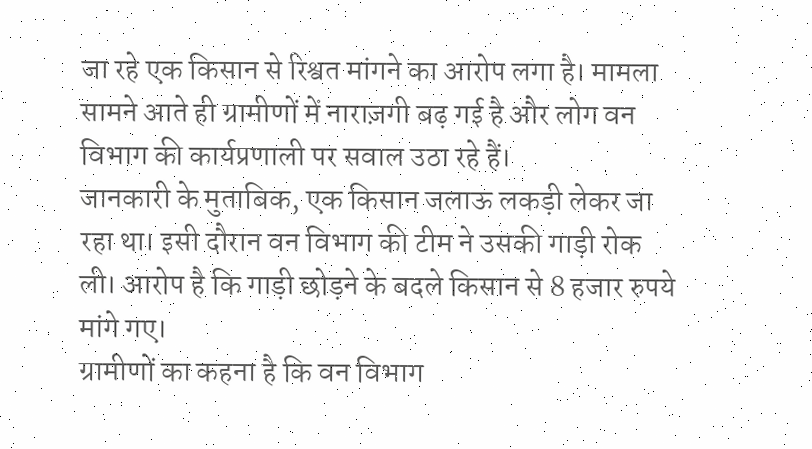जा रहे एक किसान से रिश्वत मांगने का आरोप लगा है। मामला सामने आते ही ग्रामीणों में नाराज़गी बढ़ गई है और लोग वन विभाग की कार्यप्रणाली पर सवाल उठा रहे हैं।
जानकारी के मुताबिक, एक किसान जलाऊ लकड़ी लेकर जा रहा था। इसी दौरान वन विभाग की टीम ने उसकी गाड़ी रोक ली। आरोप है कि गाड़ी छोड़ने के बदले किसान से 8 हजार रुपये मांगे गए।
ग्रामीणों का कहना है कि वन विभाग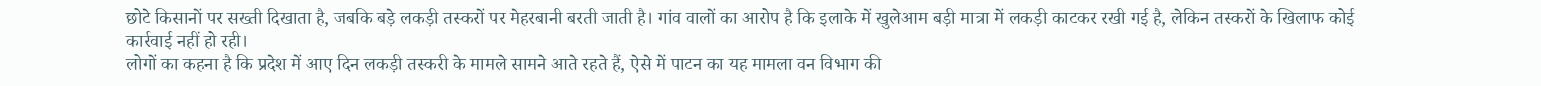छोटे किसानों पर सख्ती दिखाता है, जबकि बड़े लकड़ी तस्करों पर मेहरबानी बरती जाती है। गांव वालों का आरोप है कि इलाके में खुलेआम बड़ी मात्रा में लकड़ी काटकर रखी गई है, लेकिन तस्करों के खिलाफ कोई कार्रवाई नहीं हो रही।
लोगों का कहना है कि प्रदेश में आए दिन लकड़ी तस्करी के मामले सामने आते रहते हैं, ऐसे में पाटन का यह मामला वन विभाग की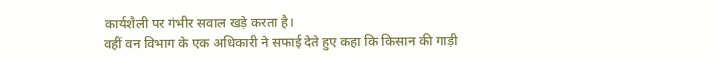कार्यशैली पर गंभीर सवाल खड़े करता है।
वहीं वन विभाग के एक अधिकारी ने सफाई देते हुए कहा कि किसान की गाड़ी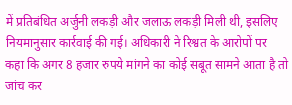में प्रतिबंधित अर्जुनी लकड़ी और जलाऊ लकड़ी मिली थी, इसलिए नियमानुसार कार्रवाई की गई। अधिकारी ने रिश्वत के आरोपों पर कहा कि अगर 8 हजार रुपये मांगने का कोई सबूत सामने आता है तो जांच कर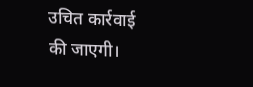उचित कार्रवाई की जाएगी।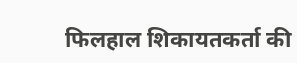फिलहाल शिकायतकर्ता की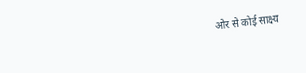ओर से कोई साक्ष्य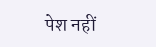पेश नहीं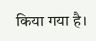किया गया है।